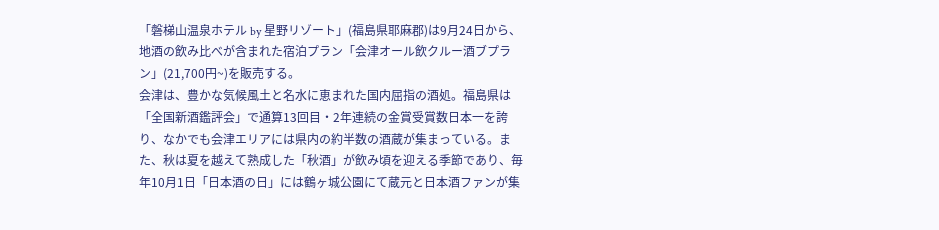「磐梯山温泉ホテル by 星野リゾート」(福島県耶麻郡)は9月24日から、地酒の飲み比べが含まれた宿泊プラン「会津オール飲クルー酒ブプラン」(21,700円~)を販売する。
会津は、豊かな気候風土と名水に恵まれた国内屈指の酒処。福島県は「全国新酒鑑評会」で通算13回目・2年連続の金賞受賞数日本一を誇り、なかでも会津エリアには県内の約半数の酒蔵が集まっている。また、秋は夏を越えて熟成した「秋酒」が飲み頃を迎える季節であり、毎年10月1日「日本酒の日」には鶴ヶ城公園にて蔵元と日本酒ファンが集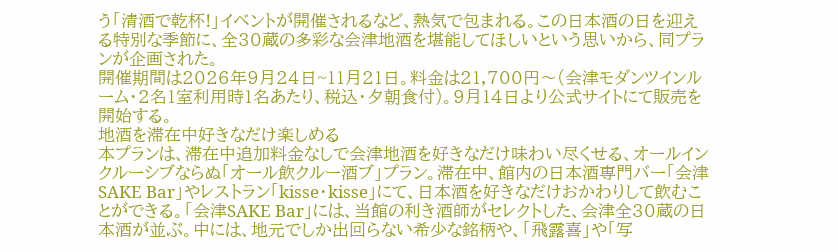う「清酒で乾杯!」イベントが開催されるなど、熱気で包まれる。この日本酒の日を迎える特別な季節に、全30蔵の多彩な会津地酒を堪能してほしいという思いから、同プランが企画された。
開催期間は2026年9月24日~11月21日。料金は21,700円〜(会津モダンツインルーム・2名1室利用時1名あたり、税込・夕朝食付)。9月14日より公式サイトにて販売を開始する。
地酒を滞在中好きなだけ楽しめる
本プランは、滞在中追加料金なしで会津地酒を好きなだけ味わい尽くせる、オールインクルーシブならぬ「オール飲クルー酒ブ」プラン。滞在中、館内の日本酒専門バー「会津SAKE Bar」やレストラン「kisse・kisse」にて、日本酒を好きなだけおかわりして飲むことができる。「会津SAKE Bar」には、当館の利き酒師がセレクトした、会津全30蔵の日本酒が並ぶ。中には、地元でしか出回らない希少な銘柄や、「飛露喜」や「写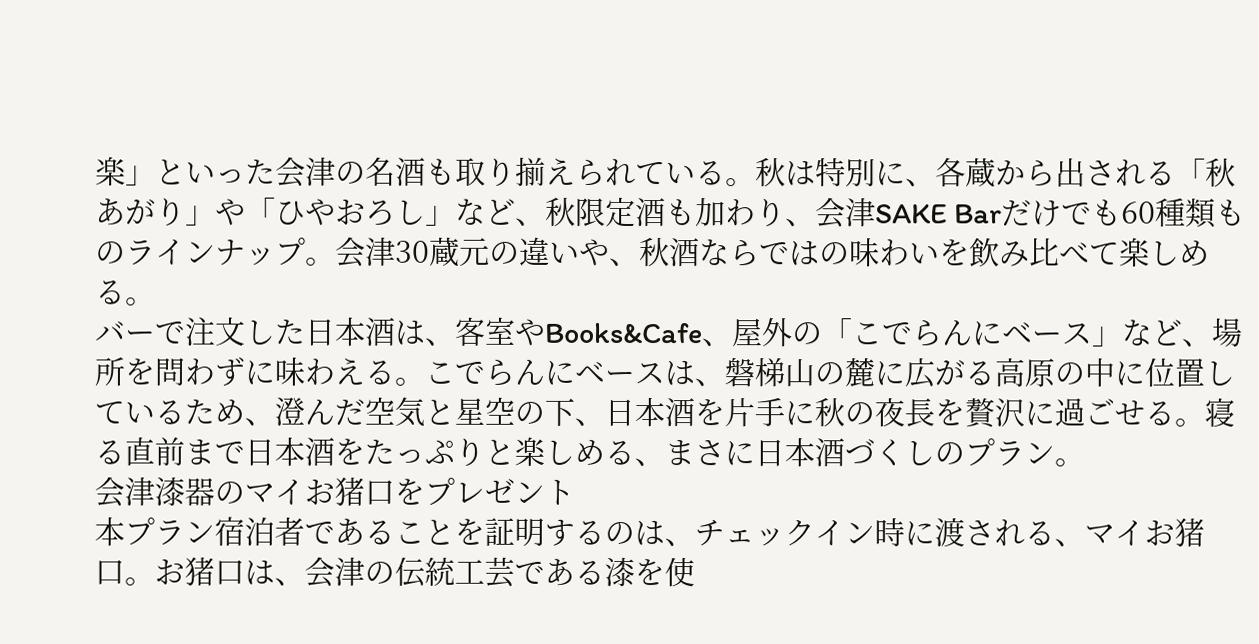楽」といった会津の名酒も取り揃えられている。秋は特別に、各蔵から出される「秋あがり」や「ひやおろし」など、秋限定酒も加わり、会津SAKE Barだけでも60種類ものラインナップ。会津30蔵元の違いや、秋酒ならではの味わいを飲み比べて楽しめる。
バーで注文した日本酒は、客室やBooks&Cafe、屋外の「こでらんにベース」など、場所を問わずに味わえる。こでらんにベースは、磐梯山の麓に広がる高原の中に位置しているため、澄んだ空気と星空の下、日本酒を片手に秋の夜長を贅沢に過ごせる。寝る直前まで日本酒をたっぷりと楽しめる、まさに日本酒づくしのプラン。
会津漆器のマイお猪口をプレゼント
本プラン宿泊者であることを証明するのは、チェックイン時に渡される、マイお猪口。お猪口は、会津の伝統工芸である漆を使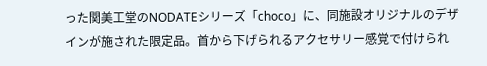った関美工堂のNODATEシリーズ「choco」に、同施設オリジナルのデザインが施された限定品。首から下げられるアクセサリー感覚で付けられ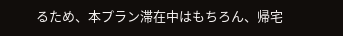るため、本プラン滞在中はもちろん、帰宅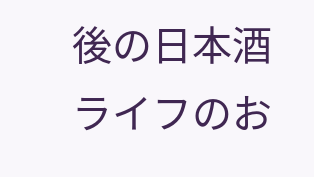後の日本酒ライフのお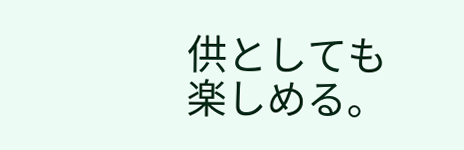供としても楽しめる。